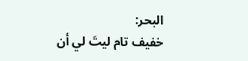البحر:
خفيف تام ليتَ لي أن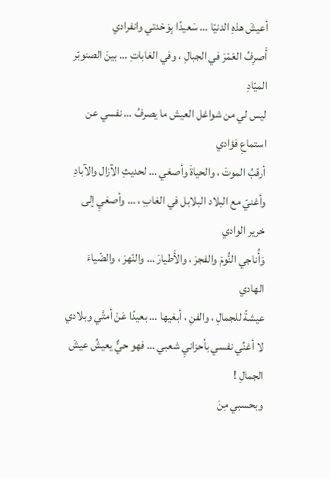أعيشَ هذهِ الدنيّا … سَعيدًا بِوَحْدتي وانفرادي
أَصرِفُ العْمْرَ في الجبالِ ، وفي الغاباتِ … بينَ الصنوبّر الميّادِ
ليس لي من شواغل العيش ما يصرفُ … نفسي عن استماعِ فؤادي
أرقبُ الموتَ ، والحياةَ وأصغي … لحديثِ الآزال والآبادِ
وأغنيّ مع البلاد البلابل في الغابِ ، … وأصغيِ إلى خرير الوادي
وَأُناجي النُّومَ والفجرَ ، والأَطيارَ … والنّهرَ ، والضّياءَ الهادي
عيشةً للجمالِ ، والفنِ ، أبغيها … بعيدًا عَنْ أمتَّي وبلادي
لا أغنِّي نفسي بأحزانيِ شعبي … فهو حيٌّ يعيشُ عيشَ الجمالِ !
وبحسبي مِنَ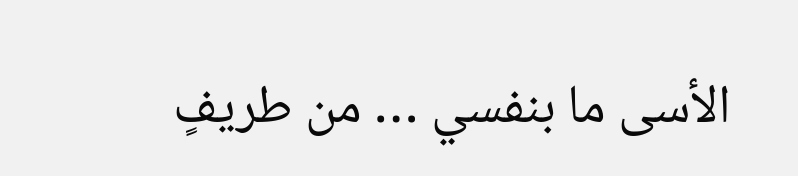الأسى ما بنفسي … من طريفٍ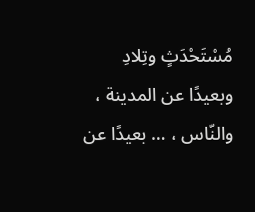مُسْتَحْدَثٍ وتِلادِ
وبعيدًا عن المدينة ، والنّاس ، … بعيدًا عن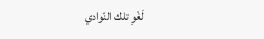لَغْوِ تلك النّوادي